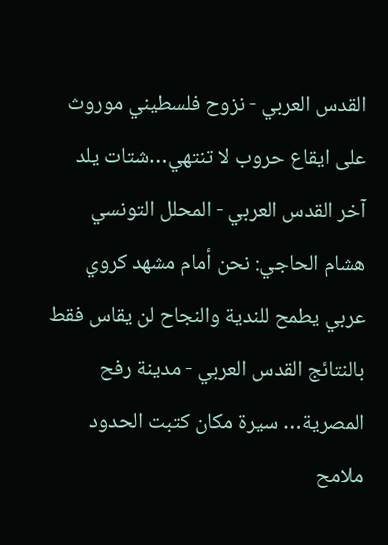القدس العربي - نزوح فلسطيني موروث على ايقاع حروب لا تنتهي…شتات يلد آخر القدس العربي - المحلل التونسي هشام الحاجي: نحن أمام مشهد كروي عربي يطمح للندية والنجاح لن يقاس فقط بالنتائج القدس العربي - مدينة رفح المصرية… سيرة مكان كتبت الحدود ملامح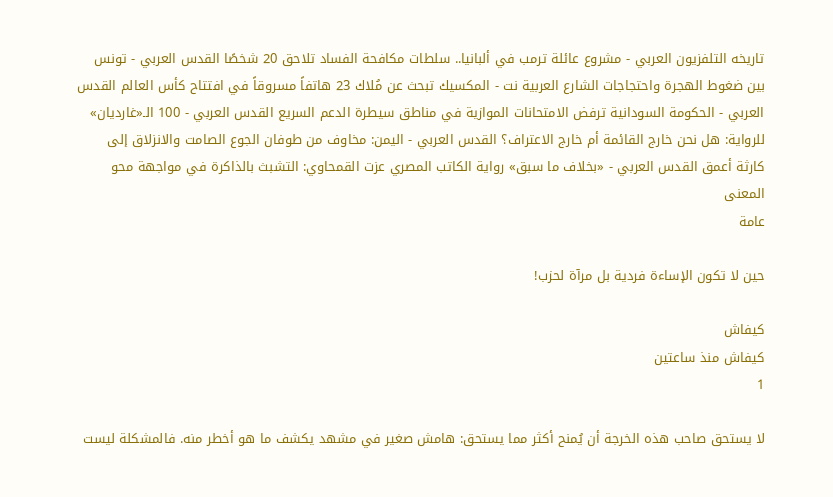تاريخه التلفزيون العربي - مشروع عائلة ترمب في ألبانيا.. سلطات مكافحة الفساد تلاحق 20 شخصًا القدس العربي - تونس بين ضغوط الهجرة واحتجاجات الشارع العربية نت - المكسيك تبحث عن مُلاك 23 هاتفاً مسروقاً في افتتاح كأس العالم القدس العربي - الحكومة السودانية ترفض الامتحانات الموازية في مناطق سيطرة الدعم السريع القدس العربي - 100 الـ«غارديان» للرواية: هل نحن خارج القائمة أم خارج الاعتراف؟ القدس العربي - اليمن: مخاوف من طوفان الجوع الصامت والانزلاق إلى كارثة أعمق القدس العربي - «بخلاف ما سبق» رواية الكاتب المصري عزت القمحاوي: التشبث بالذاكرة في مواجهة محو المعنى
عامة

حين لا تكون الإساءة فردية بل مرآة لحزب!

كيفاش
كيفاش منذ ساعتين
1

لا يستحق صاحب هذه الخرجة أن يُمنح أكثر مما يستحق: هامش صغير في مشهد يكشف ما هو أخطر منه. فالمشكلة ليست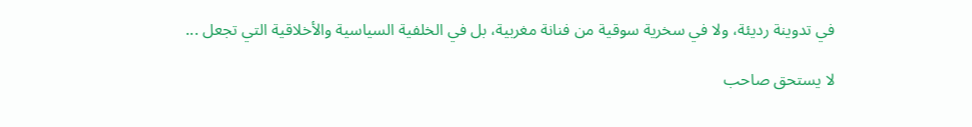في تدوينة رديئة، ولا في سخرية سوقية من فنانة مغربية، بل في الخلفية السياسية والأخلاقية التي تجعل ...

لا يستحق صاحب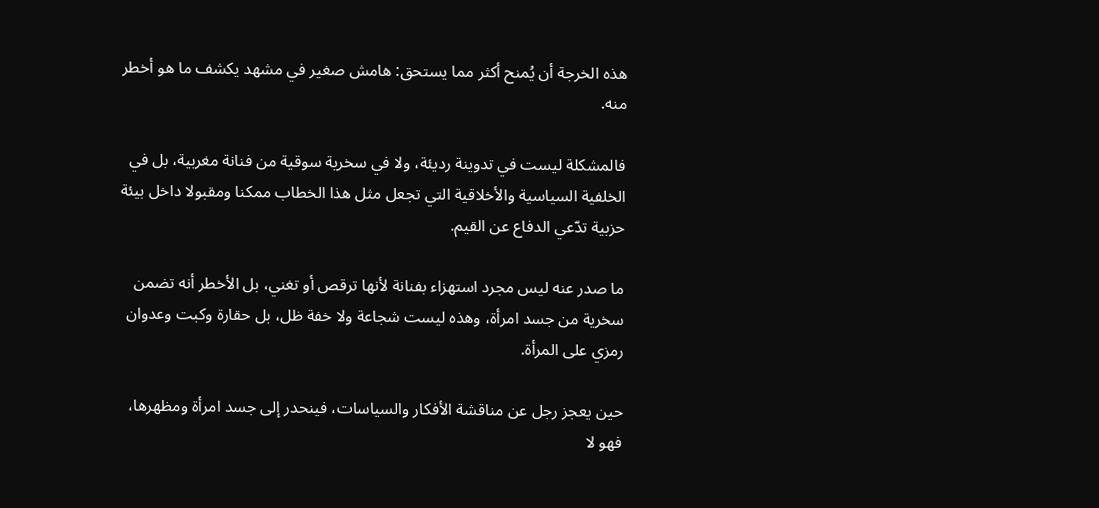هذه الخرجة أن يُمنح أكثر مما يستحق: هامش صغير في مشهد يكشف ما هو أخطر منه.

فالمشكلة ليست في تدوينة رديئة، ولا في سخرية سوقية من فنانة مغربية، بل في الخلفية السياسية والأخلاقية التي تجعل مثل هذا الخطاب ممكنا ومقبولا داخل بيئة حزبية تدّعي الدفاع عن القيم.

ما صدر عنه ليس مجرد استهزاء بفنانة لأنها ترقص أو تغني، بل الأخطر أنه تضمن سخرية من جسد امرأة، وهذه ليست شجاعة ولا خفة ظل، بل حقارة وكبت وعدوان رمزي على المرأة.

حين يعجز رجل عن مناقشة الأفكار والسياسات، فينحدر إلى جسد امرأة ومظهرها، فهو لا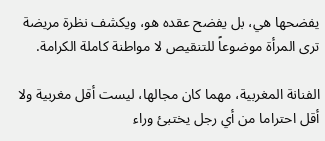يفضحها هي، بل يفضح عقده هو، ويكشف نظرة مريضة ترى المرأة موضوعاً للتنقيص لا مواطنة كاملة الكرامة.

الفنانة المغربية، مهما كان مجالها، ليست أقل مغربية ولا أقل احتراما من أي رجل يختبئ وراء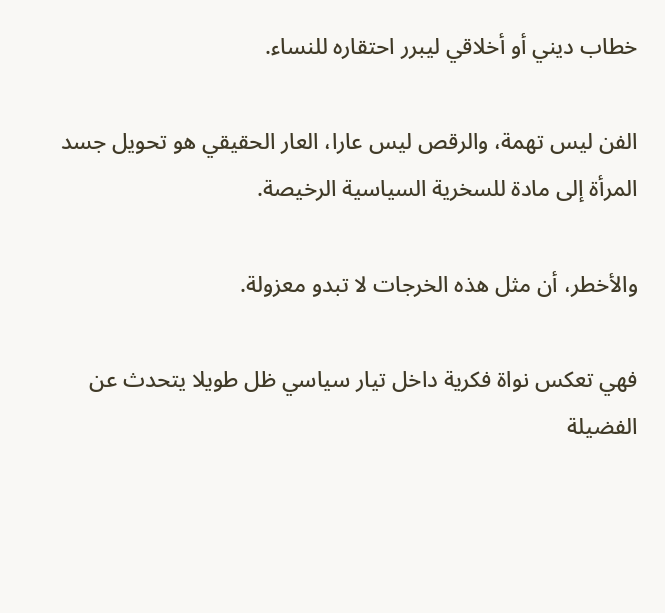خطاب ديني أو أخلاقي ليبرر احتقاره للنساء.

الفن ليس تهمة، والرقص ليس عارا، العار الحقيقي هو تحويل جسد المرأة إلى مادة للسخرية السياسية الرخيصة.

والأخطر، أن مثل هذه الخرجات لا تبدو معزولة.

فهي تعكس نواة فكرية داخل تيار سياسي ظل طويلا يتحدث عن الفضيلة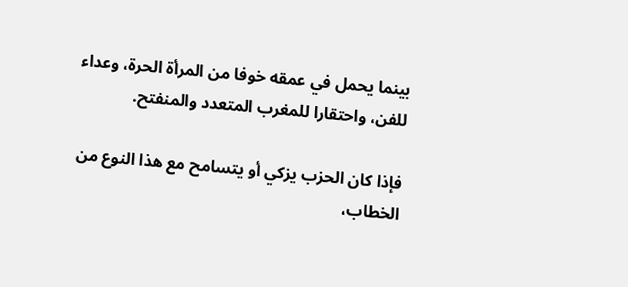بينما يحمل في عمقه خوفا من المرأة الحرة، وعداء للفن، واحتقارا للمغرب المتعدد والمنفتح.

فإذا كان الحزب يزكي أو يتسامح مع هذا النوع من الخطاب،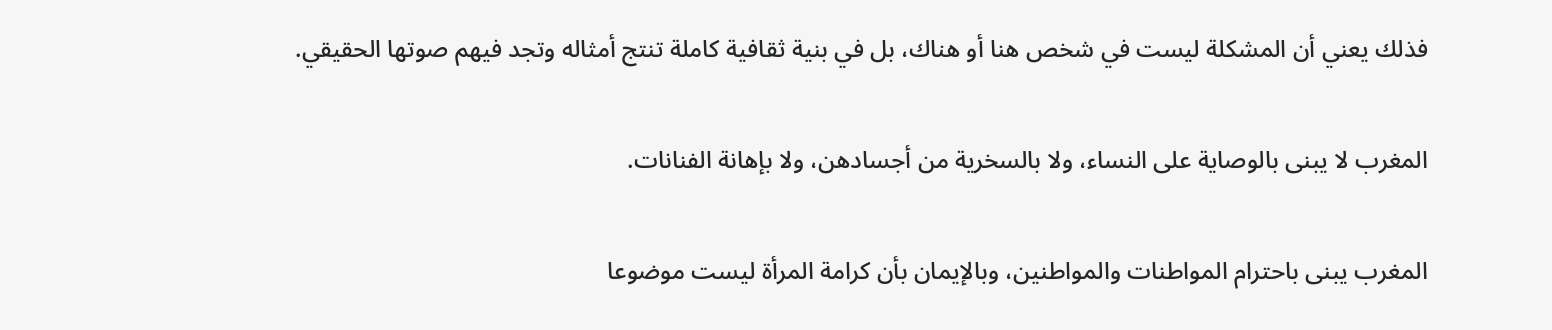فذلك يعني أن المشكلة ليست في شخص هنا أو هناك، بل في بنية ثقافية كاملة تنتج أمثاله وتجد فيهم صوتها الحقيقي.

المغرب لا يبنى بالوصاية على النساء، ولا بالسخرية من أجسادهن، ولا بإهانة الفنانات.

المغرب يبنى باحترام المواطنات والمواطنين، وبالإيمان بأن كرامة المرأة ليست موضوعا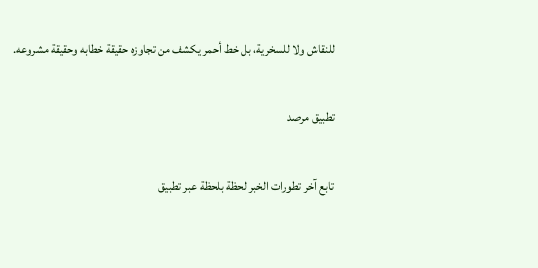للنقاش ولا للسخرية، بل خط أحمر يكشف من تجاوزه حقيقة خطابه وحقيقة مشروعه.

تطبيق مرصد

تابع آخر تطورات الخبر لحظة بلحظة عبر تطبيق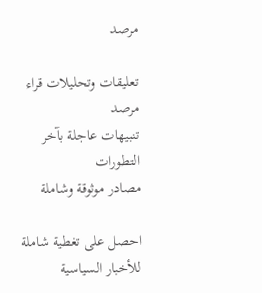مرصد

تعليقات وتحليلات قراء مرصد
تنبيهات عاجلة بآخر التطورات
مصادر موثوقة وشاملة

احصل على تغطية شاملة للأخبار السياسية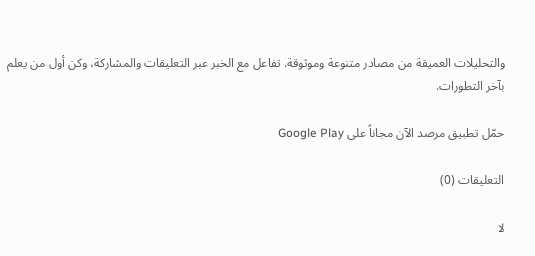والتحليلات العميقة من مصادر متنوعة وموثوقة. تفاعل مع الخبر عبر التعليقات والمشاركة، وكن أول من يعلم بآخر التطورات.

حمّل تطبيق مرصد الآن مجاناً على Google Play

التعليقات (0)

لا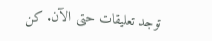توجد تعليقات حتى الآن. كن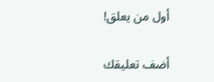أول من يعلق!

أضف تعليقك